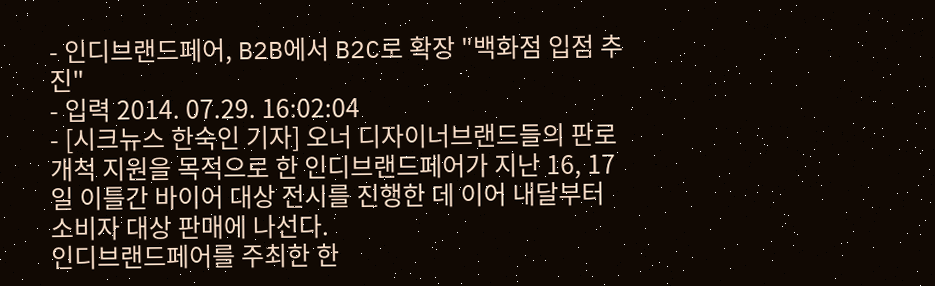- 인디브랜드페어, B2B에서 B2C로 확장 "백화점 입점 추진"
- 입력 2014. 07.29. 16:02:04
- [시크뉴스 한숙인 기자] 오너 디자이너브랜드들의 판로개척 지원을 목적으로 한 인디브랜드페어가 지난 16, 17일 이틀간 바이어 대상 전시를 진행한 데 이어 내달부터 소비자 대상 판매에 나선다.
인디브랜드페어를 주최한 한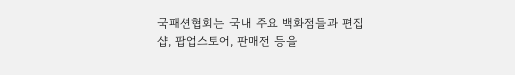국패션협회는 국내 주요 백화점들과 편집샵, 팝업스토어, 판매전 등을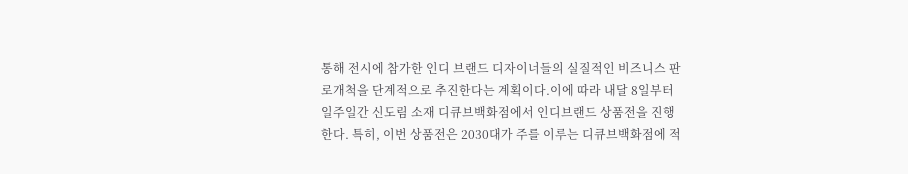통해 전시에 참가한 인디 브랜드 디자이너들의 실질적인 비즈니스 판로개척을 단계적으로 추진한다는 계획이다.이에 따라 내달 8일부터 일주일간 신도림 소재 디큐브백화점에서 인디브랜드 상품전을 진행한다. 특히, 이번 상품전은 2030대가 주를 이루는 디큐브백화점에 적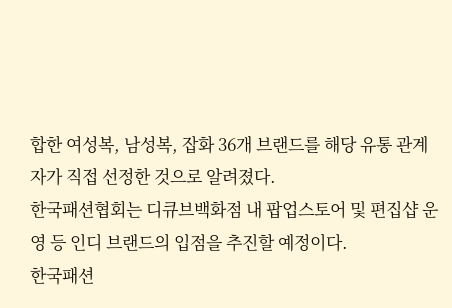합한 여성복, 남성복, 잡화 36개 브랜드를 해당 유통 관계자가 직접 선정한 것으로 알려졌다.
한국패션협회는 디큐브백화점 내 팝업스토어 및 편집샵 운영 등 인디 브랜드의 입점을 추진할 예정이다.
한국패션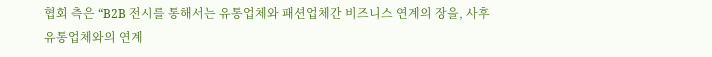협회 측은 “B2B 전시를 통해서는 유통업체와 패션업체간 비즈니스 연계의 장을, 사후 유통업체와의 연계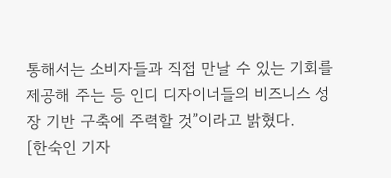통해서는 소비자들과 직접 만날 수 있는 기회를 제공해 주는 등 인디 디자이너들의 비즈니스 성장 기반 구축에 주력할 것”이라고 밝혔다.
[한숙인 기자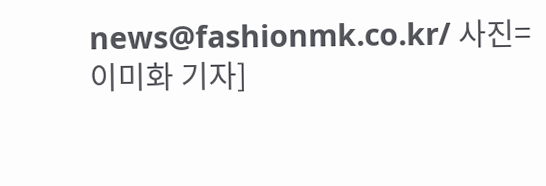news@fashionmk.co.kr/ 사진=이미화 기자]